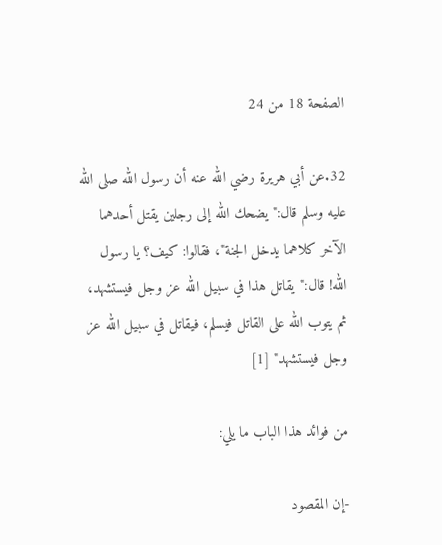الصفحة 18 من 24

32.عن أبي هريرة رضي الله عنه أن رسول الله صلى الله عليه وسلم قال:"يضحك الله إلى رجلين يقتل أحدهما الآخر كلاهما يدخل الجنة"، فقالوا: كيف؟ يا رسول الله! قال:"يقاتل هذا في سبيل الله عز وجل فيستشهد، ثم يتوب الله على القاتل فيسلم، فيقاتل في سبيل الله عز وجل فيستشهد" [1]

من فوائد هذا الباب ما يلي:

-إن المقصود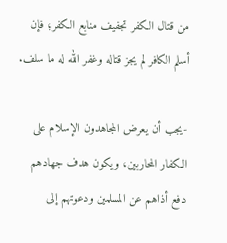من قتال الكفر تجفيف منابع الكفر؛ فإن أسلم الكافر لم يجز قتاله وغفر الله له ما سلف.

-يجب أن يعرض المجاهدون الإسلام على الكفار المحاربين، ويكون هدف جهادهم دفع أذاهم عن المسلمين ودعوتهم إلى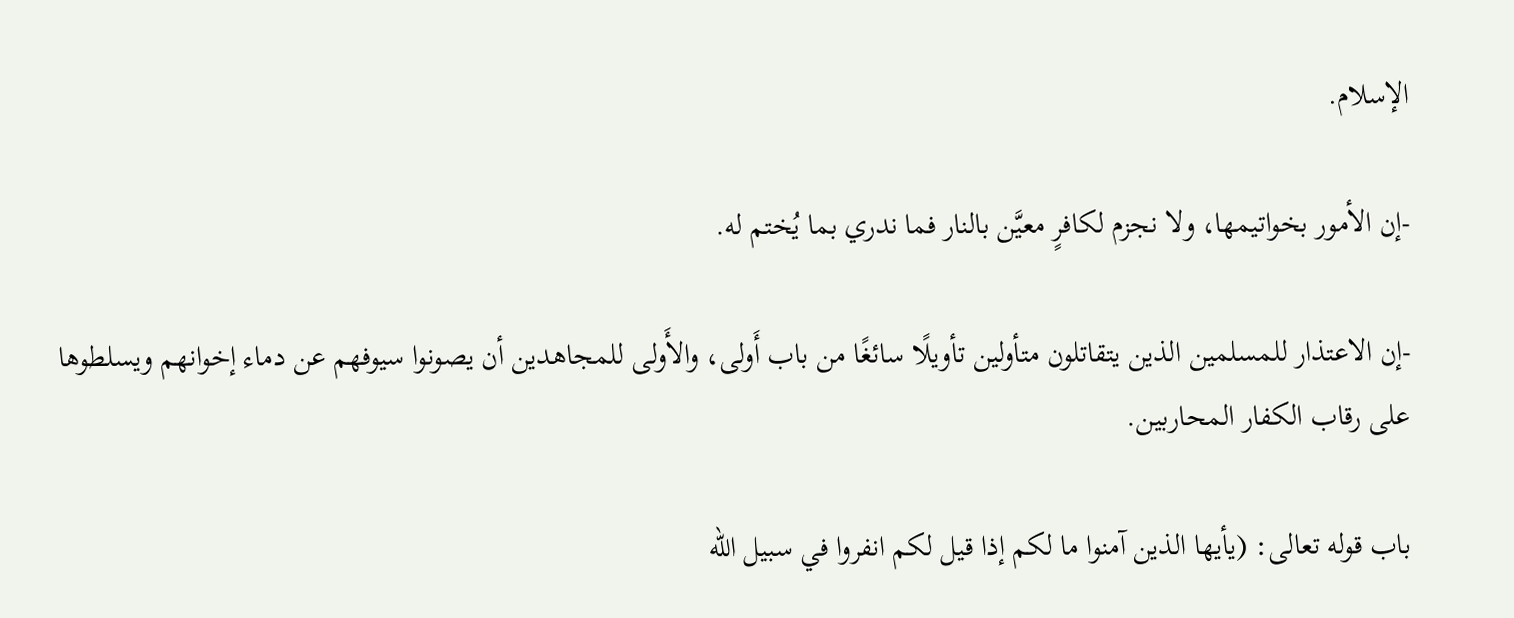الإسلام.

-إن الأمور بخواتيمها، ولا نجزم لكافرٍ معيَّن بالنار فما ندري بما يُختم له.

-إن الاعتذار للمسلمين الذين يتقاتلون متأولين تأويلًا سائغًا من باب أَولى، والأَولى للمجاهدين أن يصونوا سيوفهم عن دماء إخوانهم ويسلطوها على رقاب الكفار المحاربين.

باب قوله تعالى: (يأيها الذين آمنوا ما لكم إذا قيل لكم انفروا في سبيل الله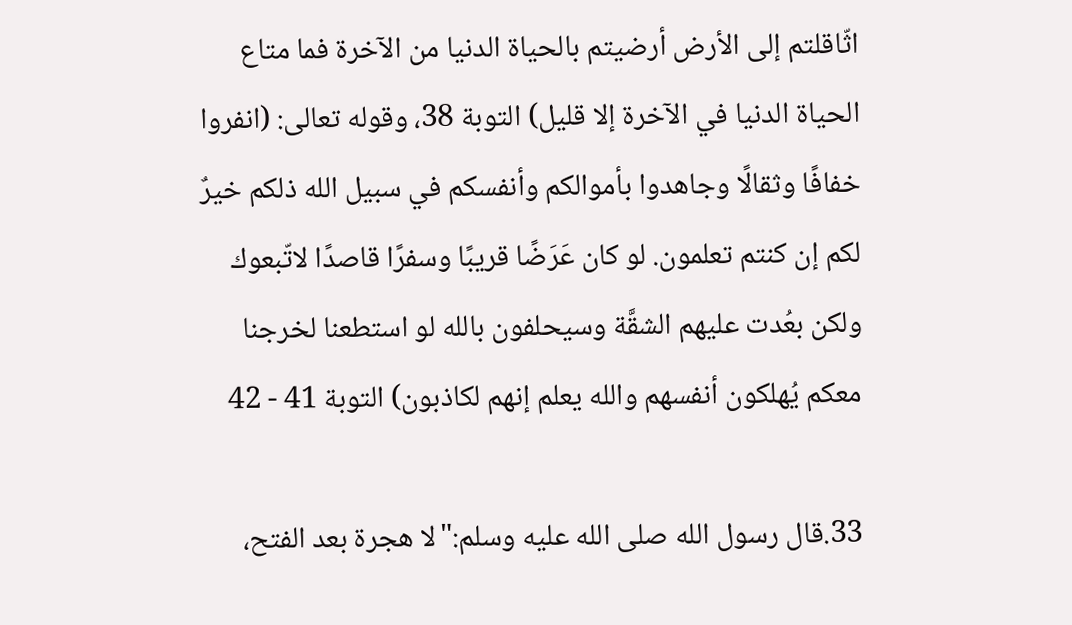اثّاقلتم إلى الأرض أرضيتم بالحياة الدنيا من الآخرة فما متاع الحياة الدنيا في الآخرة إلا قليل) التوبة 38، وقوله تعالى: (انفروا خفافًا وثقالًا وجاهدوا بأموالكم وأنفسكم في سبيل الله ذلكم خيرٌ لكم إن كنتم تعلمون. لو كان عَرَضًا قريبًا وسفرًا قاصدًا لاتّبعوك ولكن بعُدت عليهم الشقَّة وسيحلفون بالله لو استطعنا لخرجنا معكم يُهلكون أنفسهم والله يعلم إنهم لكاذبون) التوبة 41 - 42

33.قال رسول الله صلى الله عليه وسلم:"لا هجرة بعد الفتح،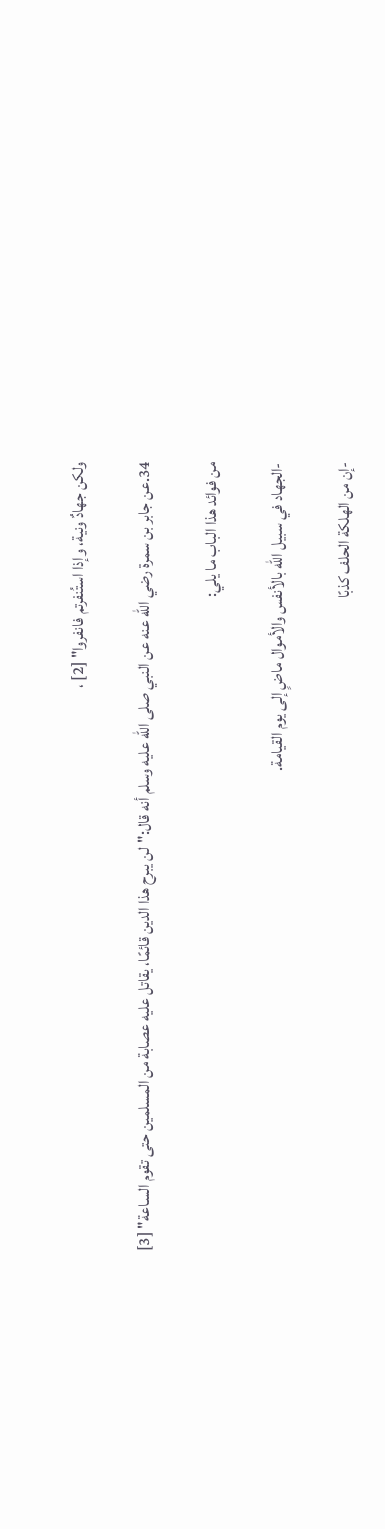ولكن جهادٌ ونية، وإذا استُنفرتم فانفروا" [2] ،

34.عن جابر بن سمرة رضي الله عنه عن النبي صلى الله عليه وسلم أنه قال:"لن يبرح هذا الدين قائمًا، يقاتل عليه عصابة من المسلمين حتى تقوم الساعة" [3]

من فوائد هذا الباب ما يلي:

-الجهاد في سبيل الله بالأنفس والأموال ماضٍ إلى يوم القيامة.

-إن من الهلكة الحلف كذبًا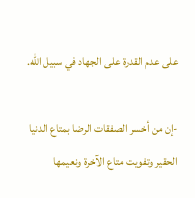على عدم القدرة على الجهاد في سبيل الله.

-إن من أخسر الصفقات الرضا بمتاع الدنيا الحقير وتفويت متاع الآخرة ونعيمها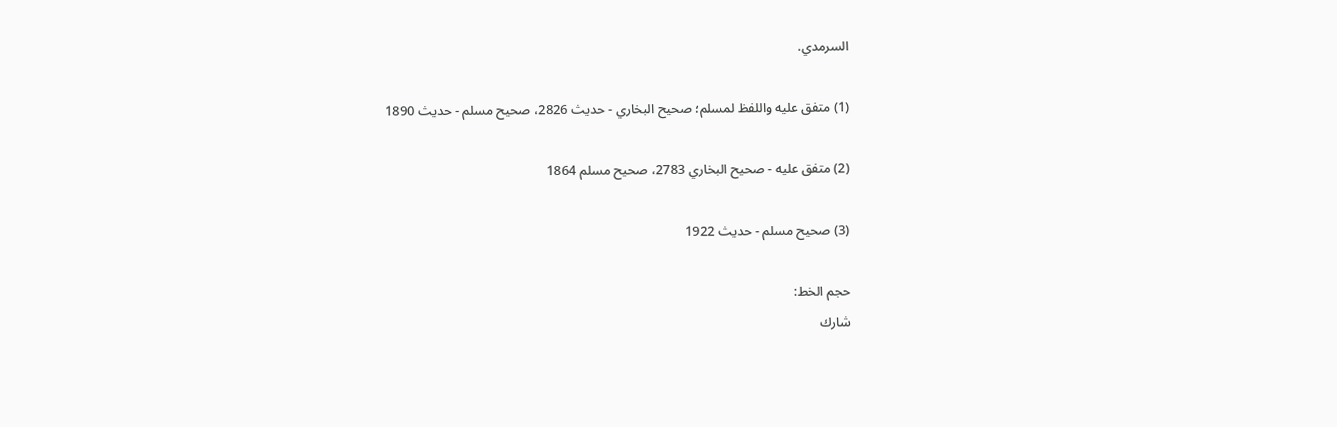السرمدي.

(1) متفق عليه واللفظ لمسلم؛ صحيح البخاري - حديث 2826، صحيح مسلم - حديث 1890

(2) متفق عليه - صحيح البخاري 2783، صحيح مسلم 1864

(3) صحيح مسلم - حديث 1922

حجم الخط:
شارك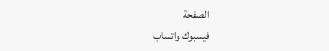الصفحة
فيسبوك واتساب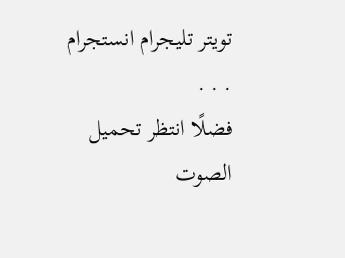تويتر تليجرام انستجرام
. . .
فضلًا انتظر تحميل الصوت